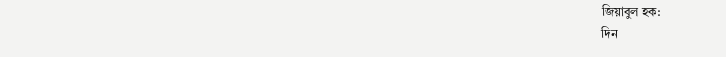জিয়াবুল হক:
দিন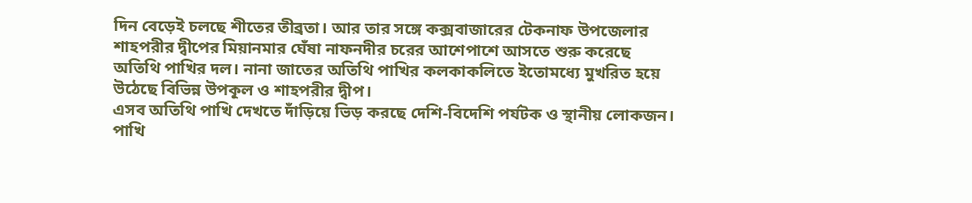দিন বেড়েই চলছে শীতের তীব্রতা। আর তার সঙ্গে কক্সবাজারের টেকনাফ উপজেলার শাহপরীর দ্বীপের মিয়ানমার ঘেঁষা নাফনদীর চরের আশেপাশে আসতে শুরু করেছে অতিথি পাখির দল। নানা জাতের অতিথি পাখির কলকাকলিতে ইতোমধ্যে মুখরিত হয়ে উঠেছে বিভিন্ন উপকূল ও শাহপরীর দ্বীপ।
এসব অতিথি পাখি দেখতে দাঁড়িয়ে ভিড় করছে দেশি-বিদেশি পর্যটক ও স্থানীয় লোকজন। পাখি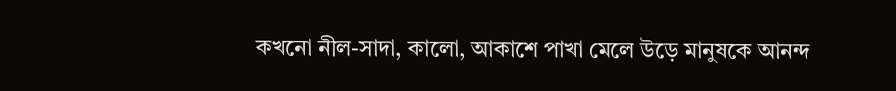কখনো নীল-সাদা, কালো, আকাশে পাখা মেলে উড়ে মানুষকে আনন্দ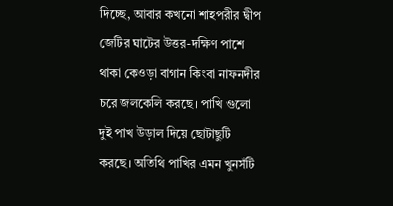দিচ্ছে, আবার কখনো শাহপরীর দ্বীপ জেটির ঘাটের উত্তর-দক্ষিণ পাশে থাকা কেওড়া বাগান কিংবা নাফনদীর চরে জলকেলি করছে। পাখি গুলো দুই পাখ উড়াল দিয়ে ছোটাছুটি করছে। অতিথি পাখির এমন খুনসঁটি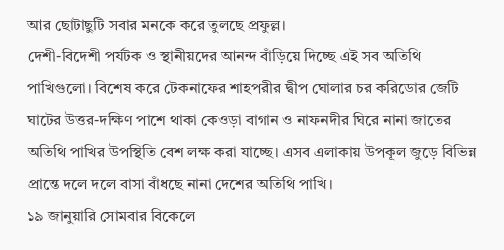আর ছোটাছুটি সবার মনকে করে তুলছে প্রফুল্ল।
দেশী-বিদেশী পর্যটক ও স্থানীয়দের আনন্দ বাঁড়িয়ে দিচ্ছে এই সব অতিথি পাখিগুলো। বিশেষ করে টেকনাফের শাহপরীর দ্বীপ ঘোলার চর করিডোর জেটি ঘাটের উত্তর-দক্ষিণ পাশে থাকা কেওড়া বাগান ও নাফনদীর ঘিরে নানা জাতের অতিথি পাখির উপস্থিতি বেশ লক্ষ করা যাচ্ছে। এসব এলাকায় উপকূল জুড়ে বিভিন্ন প্রান্তে দলে দলে বাসা বাঁধছে নানা দেশের অতিথি পাখি।
১৯ জানুয়ারি সোমবার বিকেলে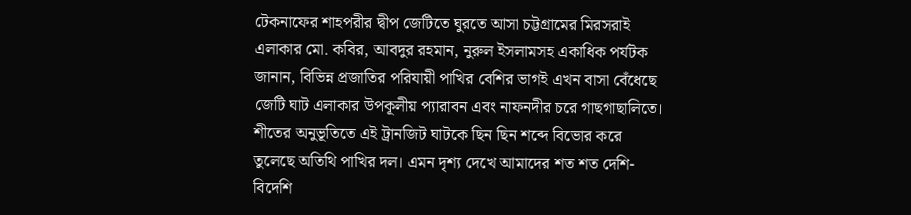টেকনাফের শাহপরীর দ্বীপ জেটিতে ঘুরতে আসা চট্টগ্রামের মিরসরাই এলাকার মো. কবির, আবদুর রহমান, নুরুল ইসলামসহ একাধিক পর্যটক জানান, বিভিন্ন প্রজাতির পরিযায়ী পাখির বেশির ভাগই এখন বাসা বেঁধেছে জেটি ঘাট এলাকার উপকূলীয় প্যারাবন এবং নাফনদীর চরে গাছগাছালিতে। শীতের অনুভূতিতে এই ট্রানজিট ঘাটকে ছিন ছিন শব্দে বিভোর করে তুলেছে অতিথি পাখির দল। এমন দৃশ্য দেখে আমাদের শত শত দেশি-বিদেশি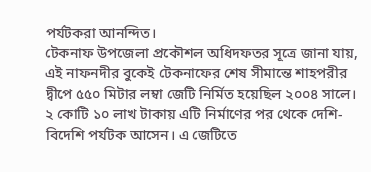পর্যটকরা আনন্দিত।
টেকনাফ উপজেলা প্রকৌশল অধিদফতর সূত্রে জানা যায়, এই নাফনদীর বুকেই টেকনাফের শেষ সীমান্তে শাহপরীর দ্বীপে ৫৫০ মিটার লম্বা জেটি নির্মিত হয়েছিল ২০০৪ সালে। ২ কোটি ১০ লাখ টাকায় এটি নির্মাণের পর থেকে দেশি-বিদেশি পর্যটক আসেন। এ জেটিতে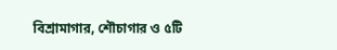বিশ্রামাগার, শৌচাগার ও ৫টি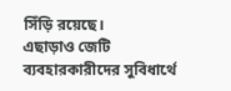সিঁড়ি রয়েছে।
এছাড়াও জেটি ব্যবহারকারীদের সুবিধার্থে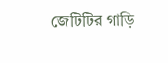জেটিটির গাড়ি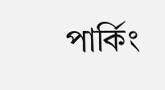পার্কিং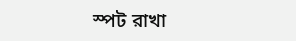স্পট রাখা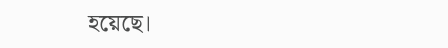হয়েছে।